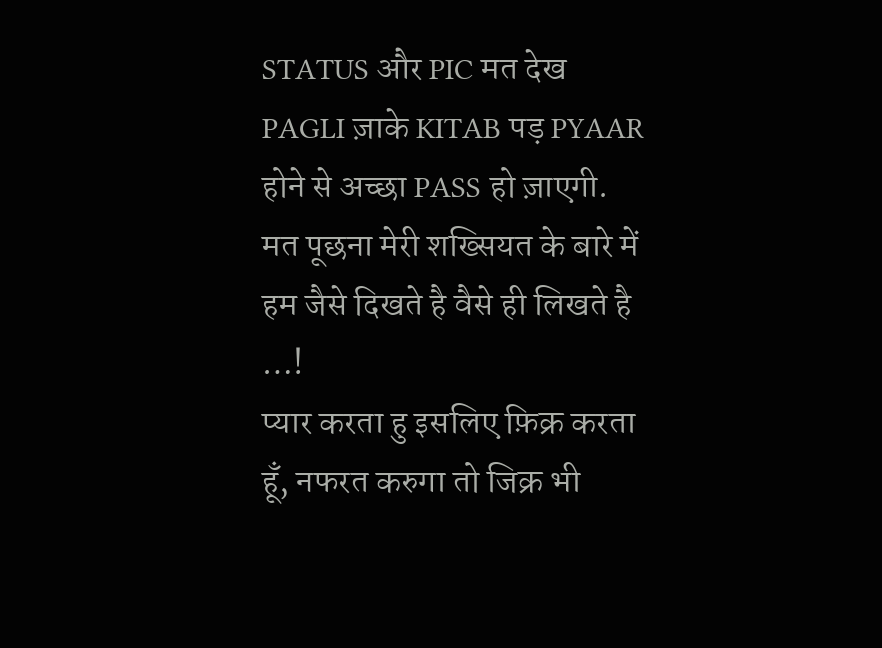STATUS और PIC मत देख PAGLI ज़ाके KITAB पड़ PYAAR होने से अच्छा PASS हो ज़ाएगी.
मत पूछना मेरी शख्सियत के बारे में हम जैसे दिखते है वैसे ही लिखते है …!
प्यार करता हु इसलिए फ़िक्र करता हूँ, नफरत करुगा तो जिक्र भी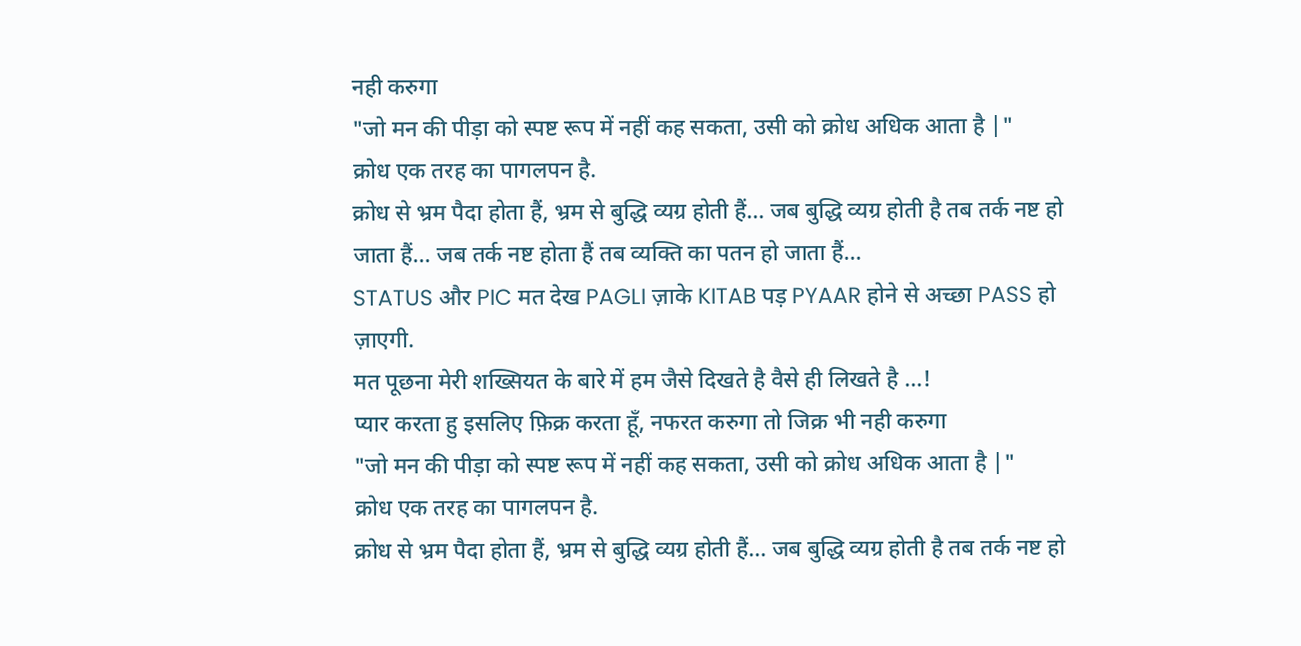नही करुगा
"जो मन की पीड़ा को स्पष्ट रूप में नहीं कह सकता, उसी को क्रोध अधिक आता है |"
क्रोध एक तरह का पागलपन है.
क्रोध से भ्रम पैदा होता हैं, भ्रम से बुद्धि व्यग्र होती हैं… जब बुद्धि व्यग्र होती है तब तर्क नष्ट हो जाता हैं… जब तर्क नष्ट होता हैं तब व्यक्ति का पतन हो जाता हैं…
STATUS और PIC मत देख PAGLI ज़ाके KITAB पड़ PYAAR होने से अच्छा PASS हो ज़ाएगी.
मत पूछना मेरी शख्सियत के बारे में हम जैसे दिखते है वैसे ही लिखते है …!
प्यार करता हु इसलिए फ़िक्र करता हूँ, नफरत करुगा तो जिक्र भी नही करुगा
"जो मन की पीड़ा को स्पष्ट रूप में नहीं कह सकता, उसी को क्रोध अधिक आता है |"
क्रोध एक तरह का पागलपन है.
क्रोध से भ्रम पैदा होता हैं, भ्रम से बुद्धि व्यग्र होती हैं… जब बुद्धि व्यग्र होती है तब तर्क नष्ट हो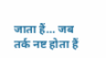जाता हैं… जब तर्क नष्ट होता हैं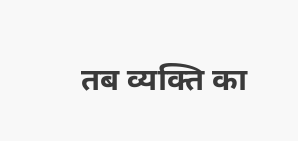तब व्यक्ति का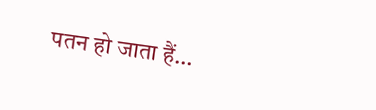पतन हो जाता हैं…